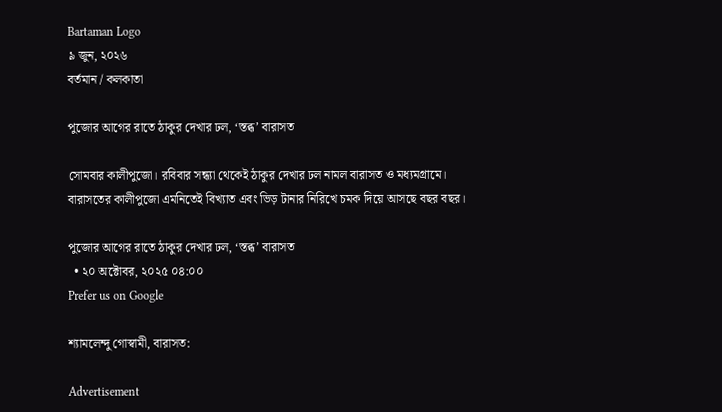Bartaman Logo
৯ জুন, ২০২৬
বর্তমান / কলকাতা

পুজোর আগের রাতে ঠাকুর দেখার ঢল, ‘স্তব্ধ’ বারাসত

সোমবার কালীপুজো। রবিবার সন্ধ্যা থেকেই ঠাকুর দেখার ঢল নামল বারাসত ও মধ্যমগ্রামে। বারাসতের কালীপুজো এমনিতেই বিখ্যাত এবং ভিড় টানার নিরিখে চমক দিয়ে আসছে বছর বছর।

পুজোর আগের রাতে ঠাকুর দেখার ঢল, ‘স্তব্ধ’ বারাসত
  • ২০ অক্টোবর, ২০২৫ ০৪:০০
Prefer us on Google

শ্যামলেন্দু গোস্বামী, বারাসত:

Advertisement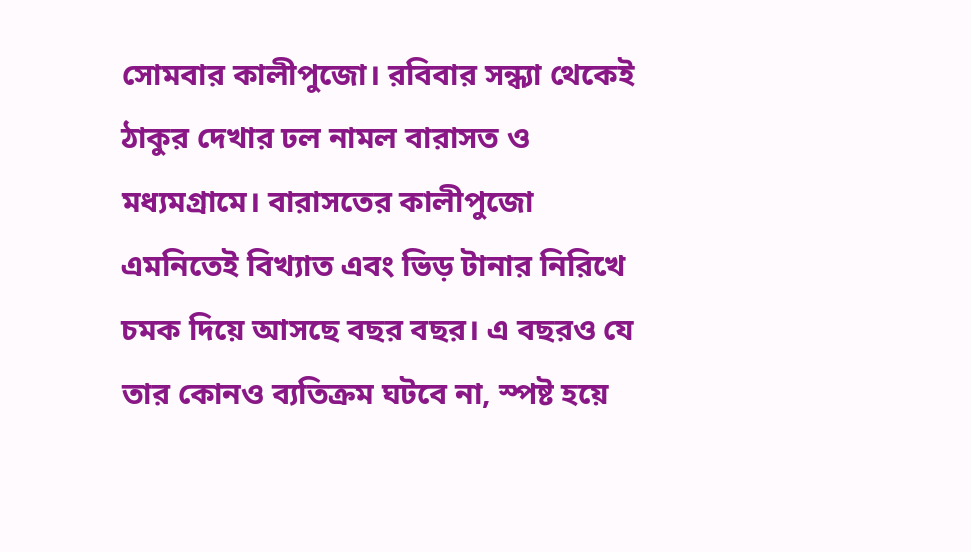সোমবার কালীপুজো। রবিবার সন্ধ্যা থেকেই ঠাকুর দেখার ঢল নামল বারাসত ও মধ্যমগ্রামে। বারাসতের কালীপুজো এমনিতেই বিখ্যাত এবং ভিড় টানার নিরিখে চমক দিয়ে আসছে বছর বছর। এ বছরও যে তার কোনও ব্যতিক্রম ঘটবে না, স্পষ্ট হয়ে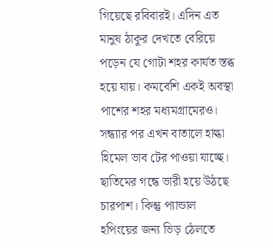গিয়েছে রবিবারই। এদিন এত মানুষ ঠাকুর দেখতে বেরিয়ে পড়েন যে গোটা শহর কার্যত স্তব্ধ হয়ে যায়। কমবেশি একই অবস্থা পাশের শহর মধ্যমগ্রামেরও। সন্ধ্যার পর এখন বাতালে হাল্কা হিমেল ভাব টের পাওয়া যাচ্ছে। ছাতিমের গন্ধে ভারী হয়ে উঠছে চারপাশ। কিন্তু প্যান্ডাল হপিংয়ের জন্য ভিড় ঠেলতে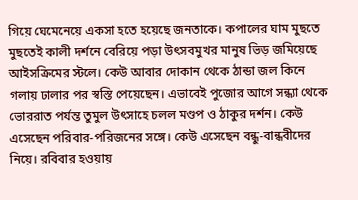গিয়ে ঘেমেনেয়ে একসা হতে হয়েছে জনতাকে। কপালের ঘাম মুছতে মুছতেই কালী দর্শনে বেরিয়ে পড়া উৎসবমুখর মানুষ ভিড় জমিয়েছে আইসক্রিমের স্টলে। কেউ আবার দোকান থেকে ঠান্ডা জল কিনে গলায় ঢালার পর স্বস্তি পেয়েছেন। এভাবেই পুজোর আগে সন্ধ্যা থেকে ভোররাত পর্যন্ত তুমুল উৎসাহে চলল মণ্ডপ ও ঠাকুর দর্শন। কেউ এসেছেন পরিবার-পরিজনের সঙ্গে। কেউ এসেছেন বন্ধু-বান্ধবীদের নিয়ে। রবিবার হওয়ায়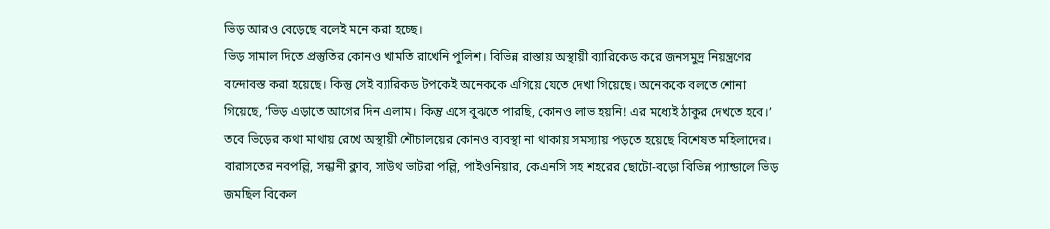ভিড় আরও বেড়েছে বলেই মনে করা হচ্ছে।
ভিড় সামাল দিতে প্রস্তুতির কোনও খামতি রাখেনি পুলিশ। বিভিন্ন রাস্তায় অস্থায়ী ব্যারিকেড করে জনসমুদ্র নিয়ন্ত্রণের বন্দোবস্ত করা হয়েছে। কিন্তু সেই ব্যারিকড টপকেই অনেককে এগিয়ে যেতে দেখা গিয়েছে। অনেককে বলতে শোনা গিয়েছে, ‘ভিড় এড়াতে আগের দিন এলাম। কিন্তু এসে বুঝতে পারছি, কোনও লাভ হয়নি! এর মধ্যেই ঠাকুর দেখতে হবে।’ তবে ভিড়ের কথা মাথায় রেখে অস্থায়ী শৌচালয়ের কোনও ব্যবস্থা না থাকায় সমস্যায় পড়তে হয়েছে বিশেষত মহিলাদের।
বারাসতের নবপল্লি, সন্ধানী ক্লাব, সাউথ ভাটরা পল্লি, পাইওনিয়ার, কেএনসি সহ শহরের ছোটো-বড়ো বিভিন্ন প্যান্ডালে ভিড় জমছিল বিকেল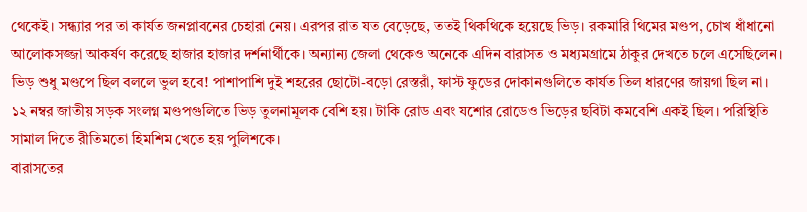থেকেই। সন্ধ্যার পর তা কার্যত জনপ্লাবনের চেহারা নেয়। এরপর রাত যত বেড়েছে, ততই থিকথিকে হয়েছে ভিড়। রকমারি থিমের মণ্ডপ, চোখ ধাঁধানো আলোকসজ্জা আকর্ষণ করেছে হাজার হাজার দর্শনার্থীকে। অন্যান্য জেলা থেকেও অনেকে এদিন বারাসত ও মধ্যমগ্রামে ঠাকুর দেখতে চলে এসেছিলেন।  ভিড় শুধু মণ্ডপে ছিল বললে ভুল হবে! পাশাপাশি দুই শহরের ছোটো-বড়ো রেস্তরাঁ, ফাস্ট ফুডের দোকানগুলিতে কার্যত তিল ধারণের জায়গা ছিল না। ১২ নম্বর জাতীয় সড়ক সংলগ্ন মণ্ডপগুলিতে ভিড় তুলনামূলক বেশি হয়। টাকি রোড এবং যশোর রোডেও ভিড়ের ছবিটা কমবেশি একই ছিল। পরিস্থিতি সামাল দিতে রীতিমতো হিমশিম খেতে হয় পুলিশকে।
বারাসতের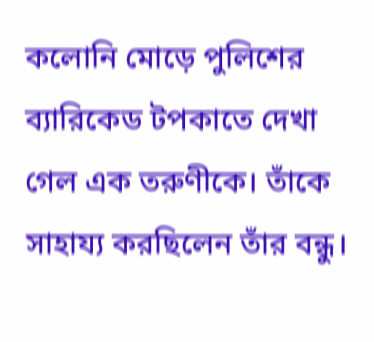কলোনি মোড়ে পুলিশের ব্যারিকেড টপকাতে দেখা গেল এক তরুণীকে। তাঁকে সাহায্য করছিলেন তাঁর বন্ধু।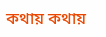কথায় কথায়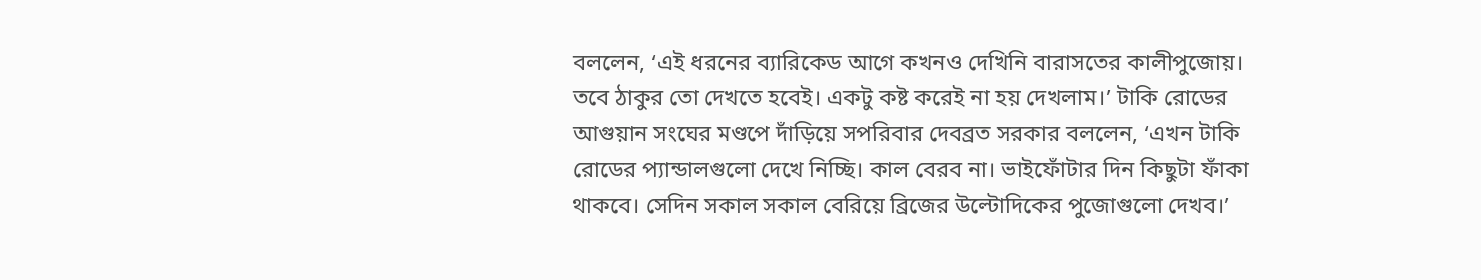বললেন, ‘এই ধরনের ব্যারিকেড আগে কখনও দেখিনি বারাসতের কালীপুজোয়। তবে ঠাকুর তো দেখতে হবেই। একটু কষ্ট করেই না হয় দেখলাম।’ টাকি রোডের আগুয়ান সংঘের মণ্ডপে দাঁড়িয়ে সপরিবার দেবব্রত সরকার বললেন, ‘এখন টাকি রোডের প্যান্ডালগুলো দেখে নিচ্ছি। কাল বেরব না। ভাইফোঁটার দিন কিছুটা ফাঁকা থাকবে। সেদিন সকাল সকাল বেরিয়ে ব্রিজের উল্টোদিকের পুজোগুলো দেখব।’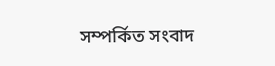সম্পর্কিত সংবাদ